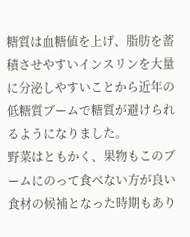糖質は血糖値を上げ、脂肪を蓄積させやすいインスリンを大量に分泌しやすいことから近年の低糖質ブームで糖質が避けられるようになりました。
野菜はともかく、果物もこのブームにのって食べない方が良い食材の候補となった時期もあり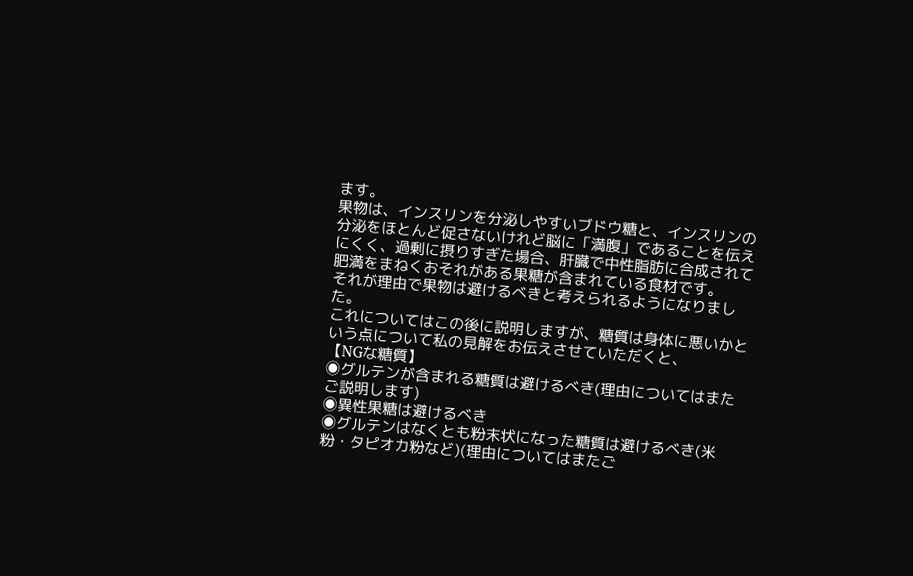ます。
果物は、インスリンを分泌しやすいブドウ糖と、インスリンの分泌をほとんど促さないけれど脳に「満腹」であることを伝えにくく、過剰に摂りすぎた場合、肝臓で中性脂肪に合成されて肥満をまねくおそれがある果糖が含まれている食材です。
それが理由で果物は避けるべきと考えられるようになりました。
これについてはこの後に説明しますが、糖質は身体に悪いかという点について私の見解をお伝えさせていただくと、
【NGな糖質】
◉グルテンが含まれる糖質は避けるべき(理由についてはまたご説明します)
◉異性果糖は避けるべき
◉グルテンはなくとも粉末状になった糖質は避けるべき(米粉・タピオカ粉など)(理由についてはまたご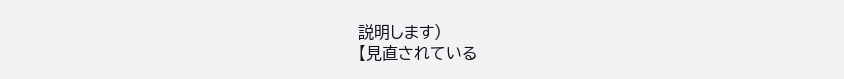説明します)
【見直されている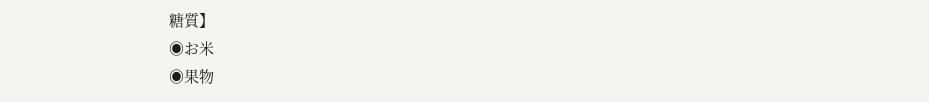糖質】
◉お米
◉果物